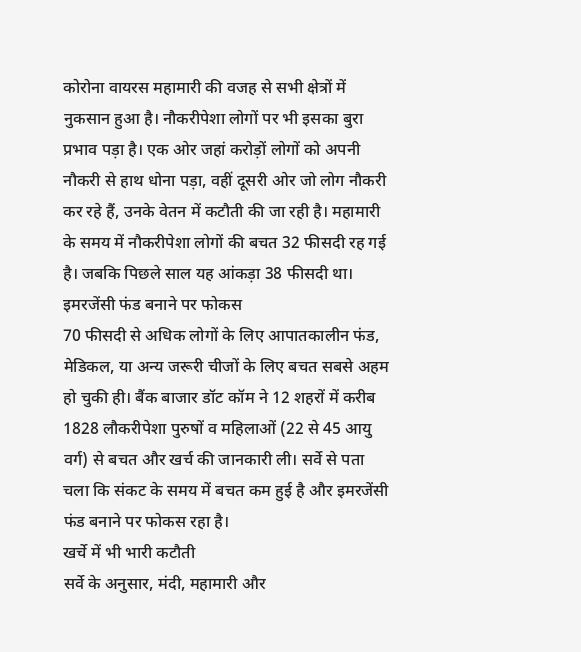कोरोना वायरस महामारी की वजह से सभी क्षेत्रों में नुकसान हुआ है। नौकरीपेशा लोगों पर भी इसका बुरा प्रभाव पड़ा है। एक ओर जहां करोड़ों लोगों को अपनी नौकरी से हाथ धोना पड़ा, वहीं दूसरी ओर जो लोग नौकरी कर रहे हैं, उनके वेतन में कटौती की जा रही है। महामारी के समय में नौकरीपेशा लोगों की बचत 32 फीसदी रह गई है। जबकि पिछले साल यह आंकड़ा 38 फीसदी था।
इमरजेंसी फंड बनाने पर फोकस
70 फीसदी से अधिक लोगों के लिए आपातकालीन फंड, मेडिकल, या अन्य जरूरी चीजों के लिए बचत सबसे अहम हो चुकी ही। बैंक बाजार डॉट कॉम ने 12 शहरों में करीब 1828 लौकरीपेशा पुरुषों व महिलाओं (22 से 45 आयु वर्ग) से बचत और खर्च की जानकारी ली। सर्वे से पता चला कि संकट के समय में बचत कम हुई है और इमरजेंसी फंड बनाने पर फोकस रहा है।
खर्चे में भी भारी कटौती
सर्वे के अनुसार, मंदी, महामारी और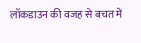लॉकडाउन की वजह से बचत में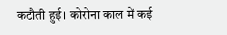कटौती हुई। कोरोना काल में कई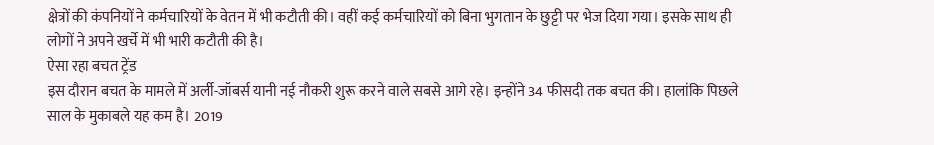क्षेत्रों की कंपनियों ने कर्मचारियों के वेतन में भी कटौती की। वहीं कई कर्मचारियों को बिना भुगतान के छुट्टी पर भेज दिया गया। इसके साथ ही लोगों ने अपने खर्चे में भी भारी कटौती की है।
ऐसा रहा बचत ट्रेंड
इस दौरान बचत के मामले में अर्ली-जॉबर्स यानी नई नौकरी शुरू करने वाले सबसे आगे रहे। इन्होंने 34 फीसदी तक बचत की। हालांकि पिछले साल के मुकाबले यह कम है। 2019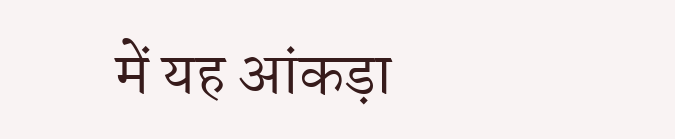में यह आंकड़ा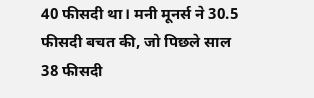40 फीसदी था। मनी मूनर्स ने 30.5 फीसदी बचत की, जो पिछले साल 38 फीसदी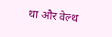था और वेल्थ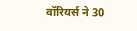वॉरियर्स ने 30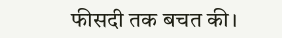फीसदी तक बचत की।